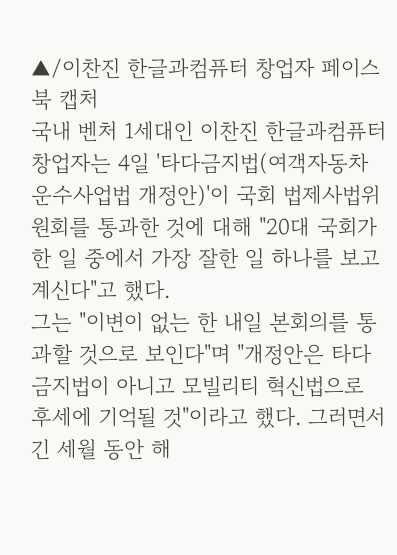▲/이찬진 한글과컴퓨터 창업자 페이스북 캡처
국내 벤처 1세대인 이찬진 한글과컴퓨터 창업자는 4일 '타다금지법(여객자동차 운수사업법 개정안)'이 국회 법제사법위원회를 통과한 것에 대해 "20대 국회가 한 일 중에서 가장 잘한 일 하나를 보고 계신다"고 했다.
그는 "이변이 없는 한 내일 본회의를 통과할 것으로 보인다"며 "개정안은 타다금지법이 아니고 모빌리티 혁신법으로 후세에 기억될 것"이라고 했다. 그러면서 긴 세월 동안 해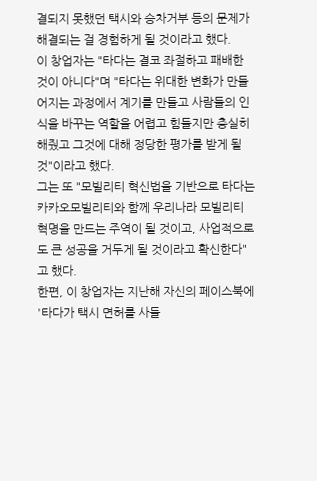결되지 못했던 택시와 승차거부 등의 문제가 해결되는 걸 경험하게 될 것이라고 했다.
이 창업자는 "타다는 결코 좌절하고 패배한 것이 아니다"며 "타다는 위대한 변화가 만들어지는 과정에서 계기를 만들고 사람들의 인식을 바꾸는 역할을 어렵고 힘들지만 충실히 해줬고 그것에 대해 정당한 평가를 받게 될 것"이라고 했다.
그는 또 "모빌리티 혁신법을 기반으로 타다는 카카오모빌리티와 함께 우리나라 모빌리티 혁명을 만드는 주역이 될 것이고, 사업적으로도 큰 성공을 거두게 될 것이라고 확신한다"고 했다.
한편, 이 창업자는 지난해 자신의 페이스북에 '타다가 택시 면허를 사들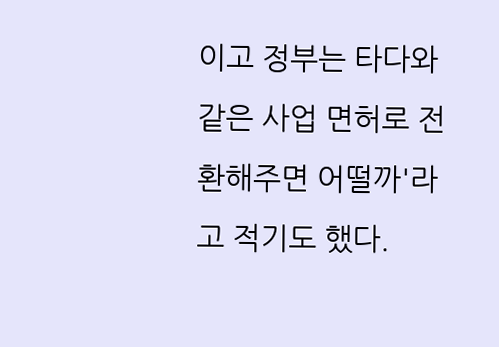이고 정부는 타다와 같은 사업 면허로 전환해주면 어떨까'라고 적기도 했다.